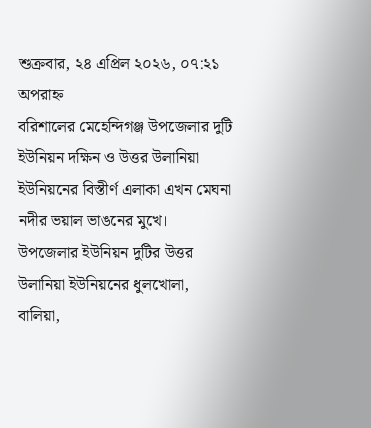শুক্রবার, ২৪ এপ্রিল ২০২৬, ০৭:২১ অপরাহ্ন
বরিশালের মেহেন্দিগঞ্জ উপজেলার দুটি ইউনিয়ন দক্ষিন ও উত্তর উলানিয়া ইউনিয়নের বিস্তীর্ণ এলাকা এখন মেঘনা নদীর ভয়াল ভাঙনের মুখে।
উপজেলার ইউনিয়ন দুটির উত্তর উলানিয়া ইউনিয়নের ধুলখোলা, বালিয়া,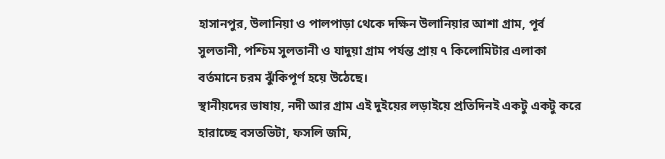হাসানপুর, উলানিয়া ও পালপাড়া থেকে দক্ষিন উলানিয়ার আশা গ্রাম, পূর্ব সুলতানী, পশ্চিম সুলতানী ও যাদুয়া গ্রাম পর্যন্ত প্রায় ৭ কিলোমিটার এলাকা বর্তমানে চরম ঝুঁকিপূর্ণ হয়ে উঠেছে।
স্থানীয়দের ভাষায়, নদী আর গ্রাম এই দুইয়ের লড়াইয়ে প্রতিদিনই একটু একটু করে হারাচ্ছে বসতভিটা, ফসলি জমি,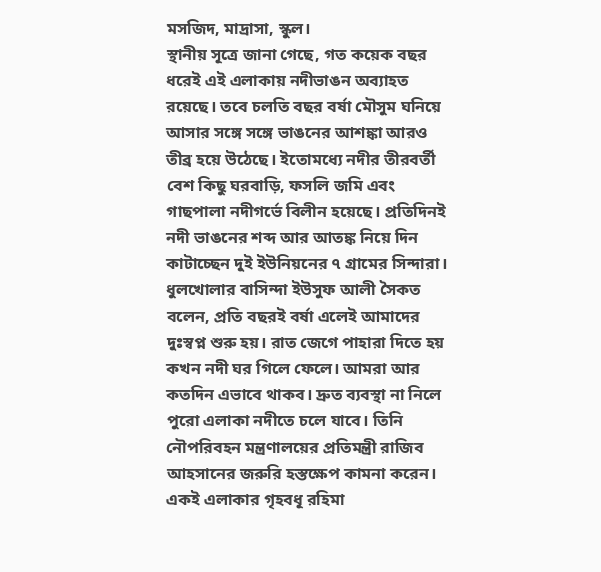মসজিদ, মাদ্রাসা, স্কুল।
স্থানীয় সূত্রে জানা গেছে, গত কয়েক বছর ধরেই এই এলাকায় নদীভাঙন অব্যাহত রয়েছে। তবে চলতি বছর বর্ষা মৌসুম ঘনিয়ে আসার সঙ্গে সঙ্গে ভাঙনের আশঙ্কা আরও তীব্র হয়ে উঠেছে। ইতোমধ্যে নদীর তীরবর্তী বেশ কিছু ঘরবাড়ি, ফসলি জমি এবং গাছপালা নদীগর্ভে বিলীন হয়েছে। প্রতিদিনই নদী ভাঙনের শব্দ আর আতঙ্ক নিয়ে দিন কাটাচ্ছেন দুই ইউনিয়নের ৭ গ্রামের সিন্দারা।
ধুলখোলার বাসিন্দা ইউসুফ আলী সৈকত বলেন, প্রতি বছরই বর্ষা এলেই আমাদের দুঃস্বপ্ন শুরু হয়। রাত জেগে পাহারা দিতে হয় কখন নদী ঘর গিলে ফেলে। আমরা আর কতদিন এভাবে থাকব। দ্রুত ব্যবস্থা না নিলে পুরো এলাকা নদীতে চলে যাবে। তিনি নৌপরিবহন মন্ত্রণালয়ের প্রতিমন্ত্রী রাজিব আহসানের জরুরি হস্তক্ষেপ কামনা করেন।
একই এলাকার গৃহবধূ রহিমা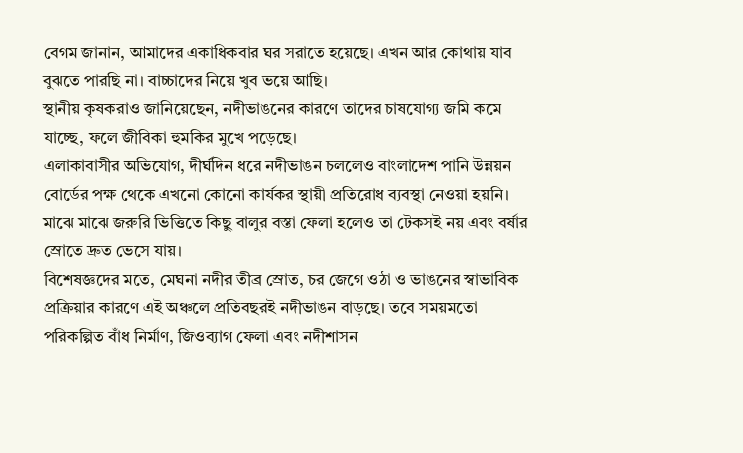বেগম জানান, আমাদের একাধিকবার ঘর সরাতে হয়েছে। এখন আর কোথায় যাব বুঝতে পারছি না। বাচ্চাদের নিয়ে খুব ভয়ে আছি।
স্থানীয় কৃষকরাও জানিয়েছেন, নদীভাঙনের কারণে তাদের চাষযোগ্য জমি কমে যাচ্ছে, ফলে জীবিকা হুমকির মুখে পড়েছে।
এলাকাবাসীর অভিযোগ, দীর্ঘদিন ধরে নদীভাঙন চললেও বাংলাদেশ পানি উন্নয়ন বোর্ডের পক্ষ থেকে এখনো কোনো কার্যকর স্থায়ী প্রতিরোধ ব্যবস্থা নেওয়া হয়নি। মাঝে মাঝে জরুরি ভিত্তিতে কিছু বালুর বস্তা ফেলা হলেও তা টেকসই নয় এবং বর্ষার স্রোতে দ্রুত ভেসে যায়।
বিশেষজ্ঞদের মতে, মেঘনা নদীর তীব্র স্রোত, চর জেগে ওঠা ও ভাঙনের স্বাভাবিক প্রক্রিয়ার কারণে এই অঞ্চলে প্রতিবছরই নদীভাঙন বাড়ছে। তবে সময়মতো পরিকল্পিত বাঁধ নির্মাণ, জিওব্যাগ ফেলা এবং নদীশাসন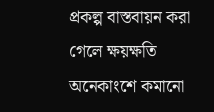প্রকল্প বাস্তবায়ন করা গেলে ক্ষয়ক্ষতি অনেকাংশে কমানো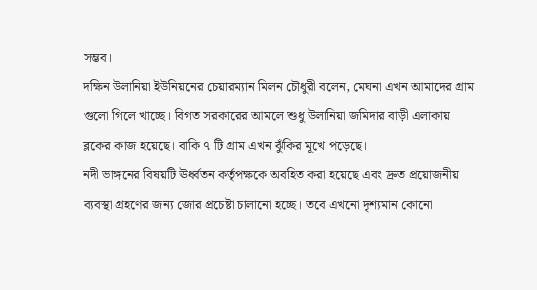সম্ভব।
দক্ষিন উলানিয়া ইউনিয়নের চেয়ারম্যান মিলন চৌধুরী বলেন, মেঘনা এখন আমাদের গ্রাম গুলো গিলে খাচ্ছে। বিগত সরকারের আমলে শুধু উলানিয়া জমিদার বাড়ী এলাকায় ব্লকের কাজ হয়েছে। বাকি ৭ টি গ্রাম এখন ঝুঁকির মূখে পড়েছে।
নদী ভাঙ্গনের বিষয়টি ঊর্ধ্বতন কর্তৃপক্ষকে অবহিত করা হয়েছে এবং দ্রুত প্রয়োজনীয় ব্যবস্থা গ্রহণের জন্য জোর প্রচেষ্টা চালানো হচ্ছে। তবে এখনো দৃশ্যমান কোনো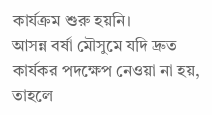কার্যক্রম শুরু হয়নি।
আসন্ন বর্ষা মৌসুমে যদি দ্রুত কার্যকর পদক্ষেপ নেওয়া না হয়, তাহলে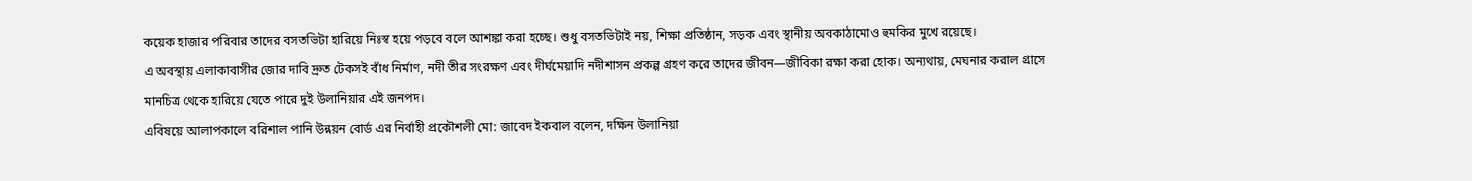কয়েক হাজার পরিবার তাদের বসতভিটা হারিয়ে নিঃস্ব হয়ে পড়বে বলে আশঙ্কা করা হচ্ছে। শুধু বসতভিটাই নয়, শিক্ষা প্রতিষ্ঠান, সড়ক এবং স্থানীয় অবকাঠামোও হুমকির মুখে রয়েছে।
এ অবস্থায় এলাকাবাসীর জোর দাবি দ্রুত টেকসই বাঁধ নির্মাণ, নদী তীর সংরক্ষণ এবং দীর্ঘমেয়াদি নদীশাসন প্রকল্প গ্রহণ করে তাদের জীবন—জীবিকা রক্ষা করা হোক। অন্যথায়, মেঘনার করাল গ্রাসে মানচিত্র থেকে হারিয়ে যেতে পারে দুই উলানিয়ার এই জনপদ।
এবিষয়ে আলাপকালে বরিশাল পানি উন্নয়ন বোর্ড এর নির্বাহী প্রকৌশলী মো: জাবেদ ইকবাল বলেন, দক্ষিন উলানিয়া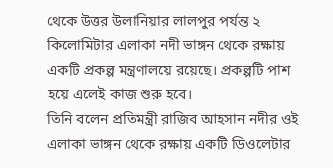থেকে উত্তর উলানিয়ার লালপুর পর্যন্ত ২ কিলোমিটার এলাকা নদী ভাঙ্গন থেকে রক্ষায় একটি প্রকল্প মন্ত্রণালয়ে রয়েছে। প্রকল্পটি পাশ হয়ে এলেই কাজ শুরু হবে।
তিনি বলেন প্রতিমন্ত্রী রাজিব আহসান নদীর ওই এলাকা ভাঙ্গন থেকে রক্ষায় একটি ডিওলেটার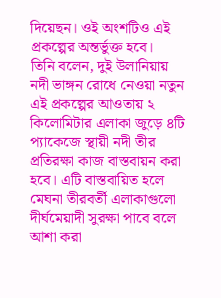দিয়েছন। ওই অংশটিও এই প্রকল্পের অন্তর্ভুক্ত হবে।
তিনি বলেন, দুই উলানিয়ায় নদী ভাঙ্গন রোধে নেওয়া নতুন এই প্রকল্পের আওতায় ২ কিলোমিটার এলাকা জুড়ে ৪টি প্যাকেজে স্থায়ী নদী তীর প্রতিরক্ষা কাজ বাস্তবায়ন করা হবে। এটি বাস্তবায়িত হলে মেঘনা তীরবর্তী এলাকাগুলো দীর্ঘমেয়াদী সুরক্ষা পাবে বলে আশা করা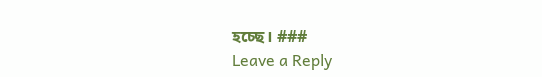হচ্ছে। ###
Leave a Reply